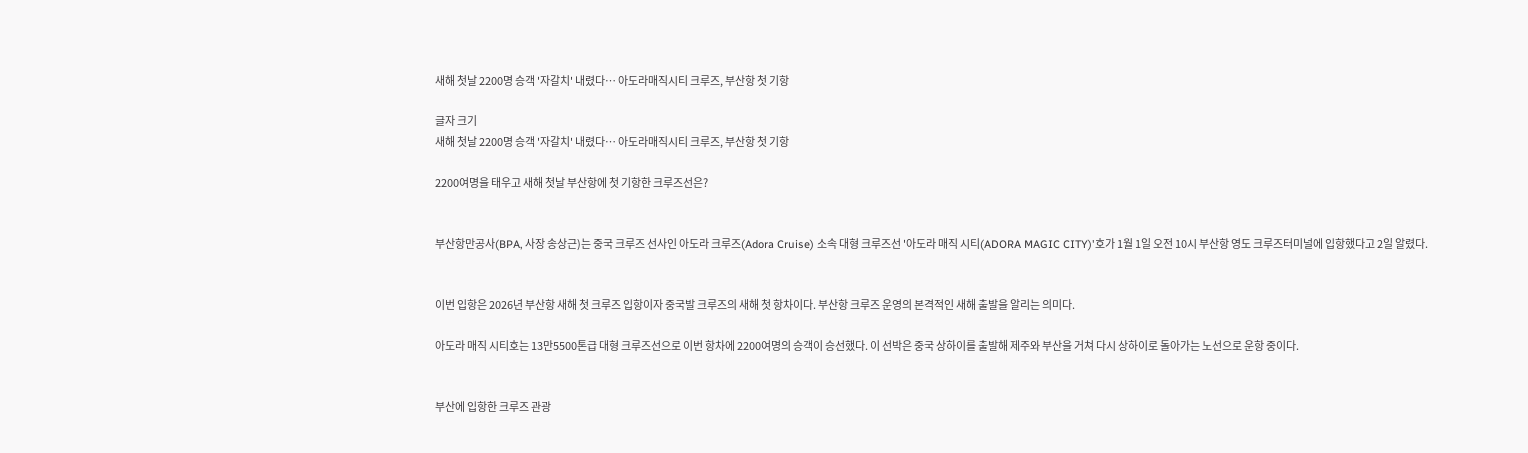새해 첫날 2200명 승객 '자갈치' 내렸다… 아도라매직시티 크루즈, 부산항 첫 기항

글자 크기
새해 첫날 2200명 승객 '자갈치' 내렸다… 아도라매직시티 크루즈, 부산항 첫 기항

2200여명을 태우고 새해 첫날 부산항에 첫 기항한 크루즈선은?


부산항만공사(BPA, 사장 송상근)는 중국 크루즈 선사인 아도라 크루즈(Adora Cruise) 소속 대형 크루즈선 '아도라 매직 시티(ADORA MAGIC CITY)'호가 1월 1일 오전 10시 부산항 영도 크루즈터미널에 입항했다고 2일 알렸다.


이번 입항은 2026년 부산항 새해 첫 크루즈 입항이자 중국발 크루즈의 새해 첫 항차이다. 부산항 크루즈 운영의 본격적인 새해 출발을 알리는 의미다.

아도라 매직 시티호는 13만5500톤급 대형 크루즈선으로 이번 항차에 2200여명의 승객이 승선했다. 이 선박은 중국 상하이를 출발해 제주와 부산을 거쳐 다시 상하이로 돌아가는 노선으로 운항 중이다.


부산에 입항한 크루즈 관광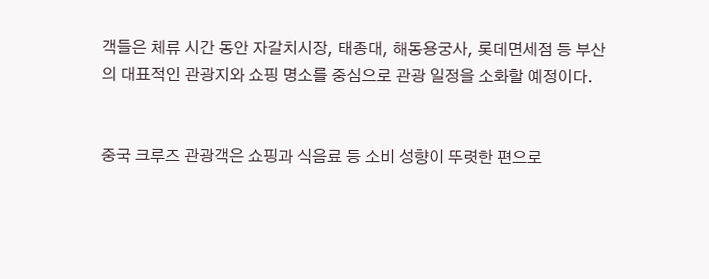객들은 체류 시간 동안 자갈치시장, 태종대, 해동용궁사, 롯데면세점 등 부산의 대표적인 관광지와 쇼핑 명소를 중심으로 관광 일정을 소화할 예정이다.


중국 크루즈 관광객은 쇼핑과 식음료 등 소비 성향이 뚜렷한 편으로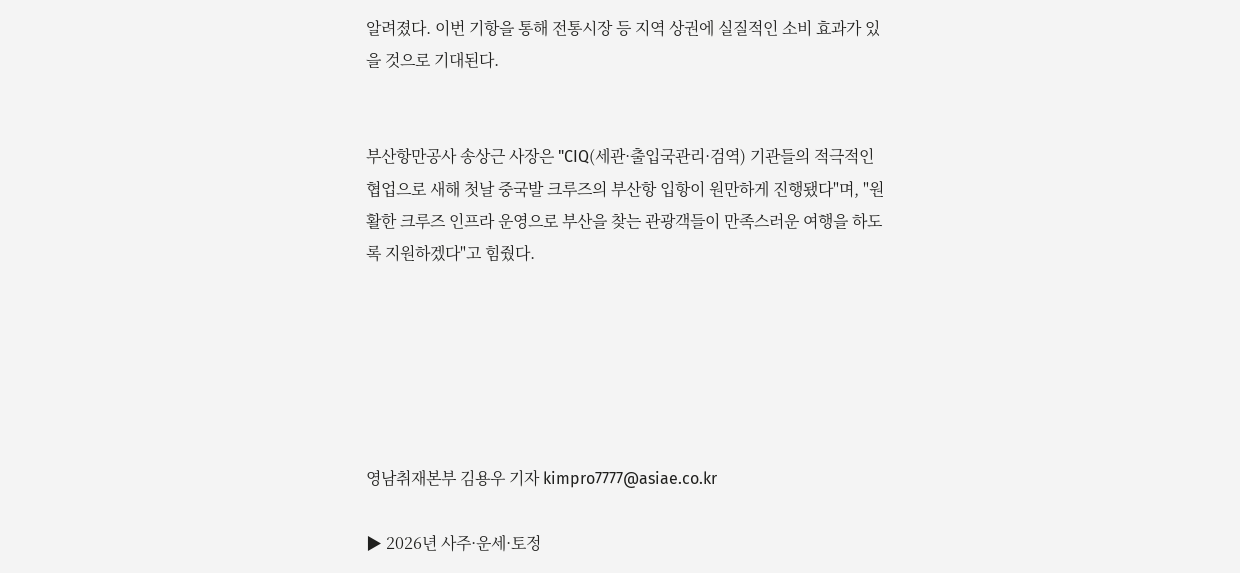알려졌다. 이번 기항을 통해 전통시장 등 지역 상권에 실질적인 소비 효과가 있을 것으로 기대된다.


부산항만공사 송상근 사장은 "CIQ(세관·출입국관리·검역) 기관들의 적극적인 협업으로 새해 첫날 중국발 크루즈의 부산항 입항이 원만하게 진행됐다"며, "원활한 크루즈 인프라 운영으로 부산을 찾는 관광객들이 만족스러운 여행을 하도록 지원하겠다"고 힘줬다.






영남취재본부 김용우 기자 kimpro7777@asiae.co.kr

▶ 2026년 사주·운세·토정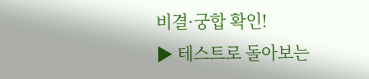비결·궁합 확인!
▶ 테스트로 돌아보는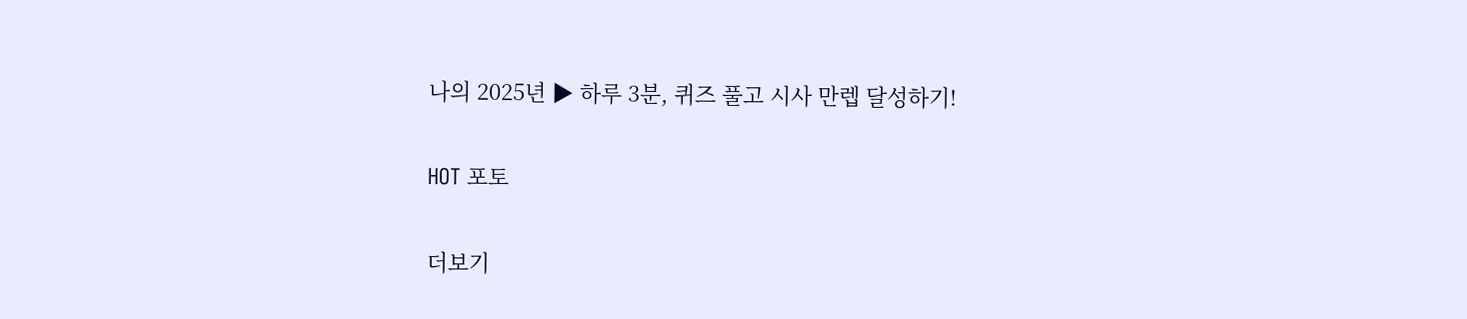나의 2025년 ▶ 하루 3분, 퀴즈 풀고 시사 만렙 달성하기!

HOT 포토

더보기